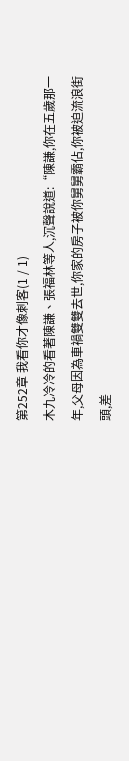第252章 我看你才像刺客(1 / 1)
木九冷冷的看著陳謙、張福林等人,沉聲說道:“陳謙,你在五歲那一年,父母因為車禍雙雙去世,你家的房子被你舅舅霸佔,你被迫流浪街頭,差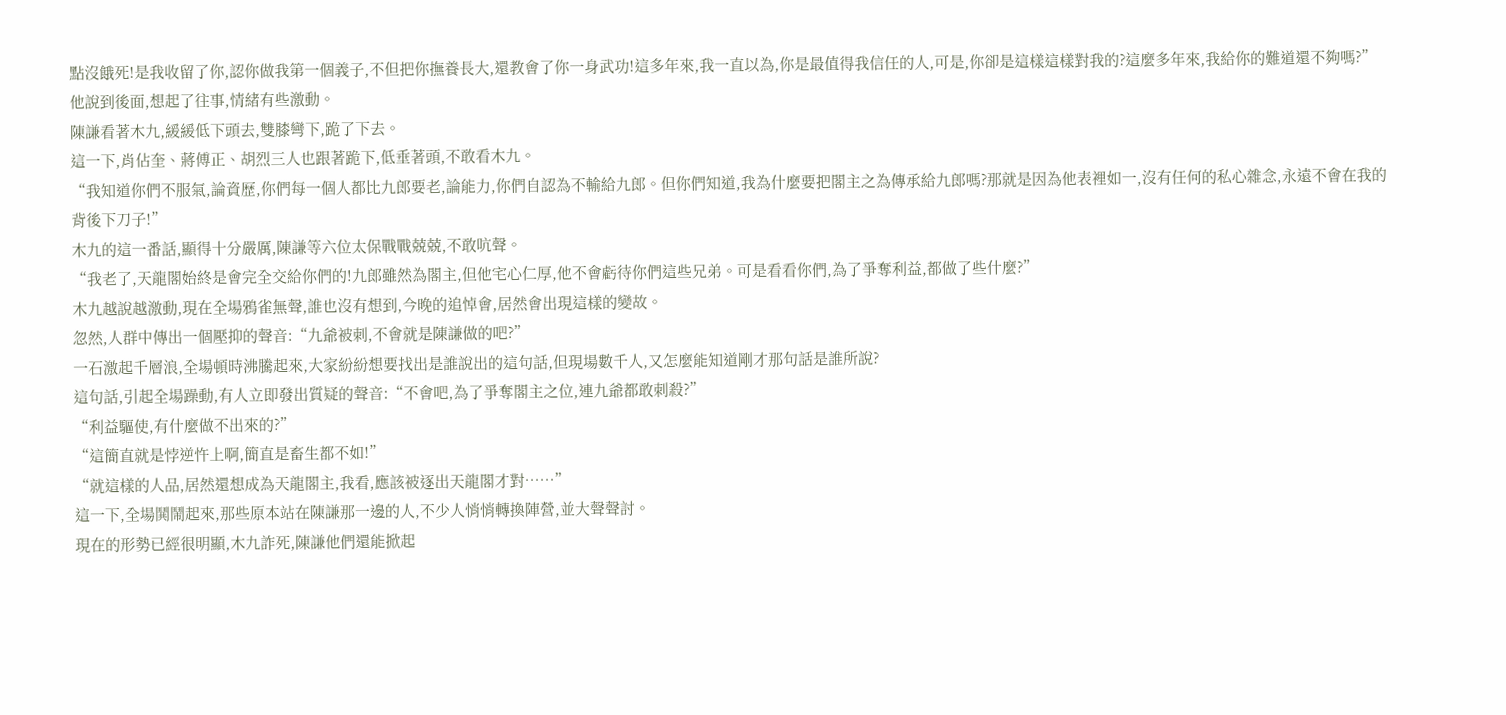點沒餓死!是我收留了你,認你做我第一個義子,不但把你撫養長大,還教會了你一身武功!這多年來,我一直以為,你是最值得我信任的人,可是,你卻是這樣這樣對我的?這麼多年來,我給你的難道還不夠嗎?”
他說到後面,想起了往事,情緒有些激動。
陳謙看著木九,緩緩低下頭去,雙膝彎下,跪了下去。
這一下,肖佔奎、蔣傅正、胡烈三人也跟著跪下,低垂著頭,不敢看木九。
“我知道你們不服氣,論資歷,你們每一個人都比九郎要老,論能力,你們自認為不輸給九郎。但你們知道,我為什麼要把閣主之為傳承給九郎嗎?那就是因為他表裡如一,沒有任何的私心雜念,永遠不會在我的背後下刀子!”
木九的這一番話,顯得十分嚴厲,陳謙等六位太保戰戰兢兢,不敢吭聲。
“我老了,天龍閣始終是會完全交給你們的!九郎雖然為閣主,但他宅心仁厚,他不會虧待你們這些兄弟。可是看看你們,為了爭奪利益,都做了些什麼?”
木九越說越激動,現在全場鴉雀無聲,誰也沒有想到,今晚的追悼會,居然會出現這樣的變故。
忽然,人群中傳出一個壓抑的聲音:“九爺被刺,不會就是陳謙做的吧?”
一石激起千層浪,全場頓時沸騰起來,大家紛紛想要找出是誰說出的這句話,但現場數千人,又怎麼能知道剛才那句話是誰所說?
這句話,引起全場躁動,有人立即發出質疑的聲音:“不會吧,為了爭奪閣主之位,連九爺都敢刺殺?”
“利益驅使,有什麼做不出來的?”
“這簡直就是悖逆忤上啊,簡直是畜生都不如!”
“就這樣的人品,居然還想成為天龍閣主,我看,應該被逐出天龍閣才對……”
這一下,全場鬨鬧起來,那些原本站在陳謙那一邊的人,不少人悄悄轉換陣營,並大聲聲討。
現在的形勢已經很明顯,木九詐死,陳謙他們還能掀起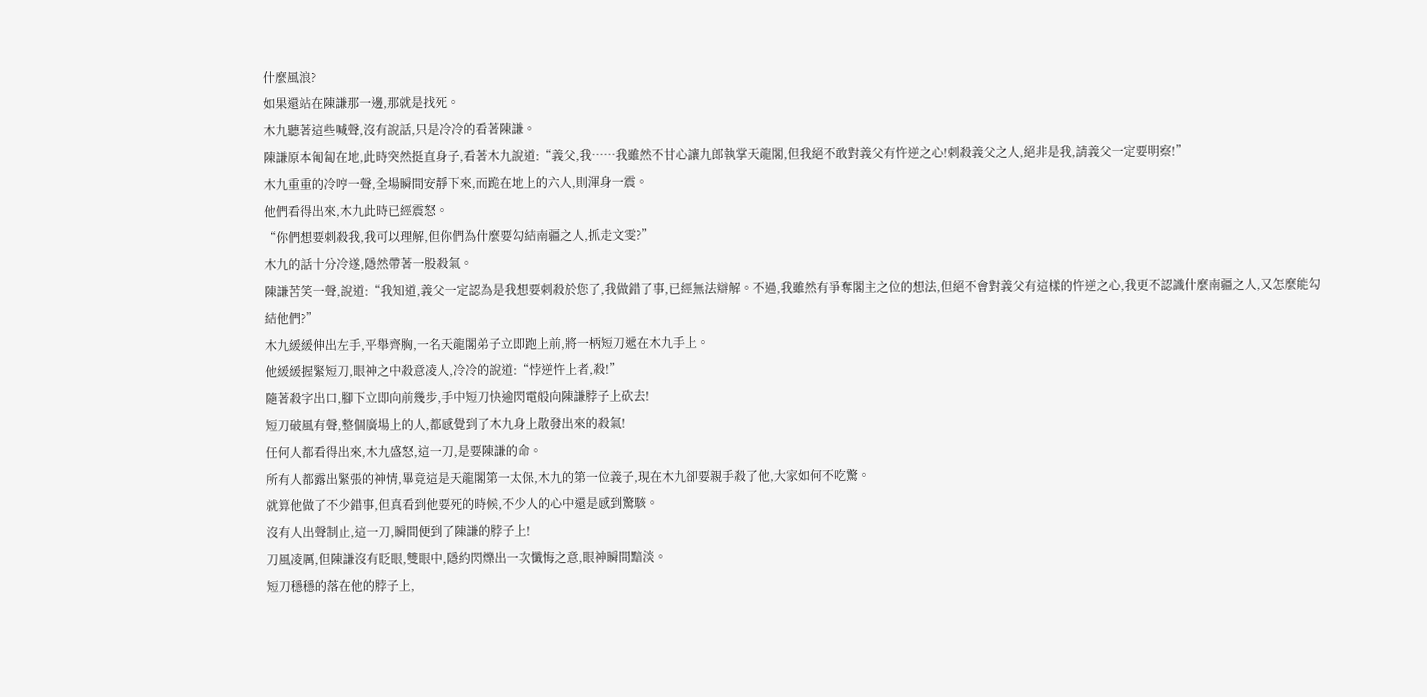什麼風浪?
如果還站在陳謙那一邊,那就是找死。
木九聽著這些喊聲,沒有說話,只是冷冷的看著陳謙。
陳謙原本匍匐在地,此時突然挺直身子,看著木九說道:“義父,我……我雖然不甘心讓九郎執掌天龍閣,但我絕不敢對義父有忤逆之心!刺殺義父之人,絕非是我,請義父一定要明察!”
木九重重的冷哼一聲,全場瞬間安靜下來,而跪在地上的六人,則渾身一震。
他們看得出來,木九此時已經震怒。
“你們想要刺殺我,我可以理解,但你們為什麼要勾結南疆之人,抓走文雯?”
木九的話十分冷遂,隱然帶著一股殺氣。
陳謙苦笑一聲,說道:“我知道,義父一定認為是我想要刺殺於您了,我做錯了事,已經無法辯解。不過,我雖然有爭奪閣主之位的想法,但絕不會對義父有這樣的忤逆之心,我更不認識什麼南疆之人,又怎麼能勾結他們?”
木九緩緩伸出左手,平舉齊胸,一名天龍閣弟子立即跑上前,將一柄短刀遞在木九手上。
他緩緩握緊短刀,眼神之中殺意凌人,冷冷的說道:“悖逆忤上者,殺!”
隨著殺字出口,腳下立即向前幾步,手中短刀快逾閃電般向陳謙脖子上砍去!
短刀破風有聲,整個廣場上的人,都感覺到了木九身上散發出來的殺氣!
任何人都看得出來,木九盛怒,這一刀,是要陳謙的命。
所有人都露出緊張的神情,畢竟這是天龍閣第一太保,木九的第一位義子,現在木九卻要親手殺了他,大家如何不吃驚。
就算他做了不少錯事,但真看到他要死的時候,不少人的心中還是感到驚駭。
沒有人出聲制止,這一刀,瞬間便到了陳謙的脖子上!
刀風凌厲,但陳謙沒有眨眼,雙眼中,隱約閃爍出一次懺悔之意,眼神瞬間黯淡。
短刀穩穩的落在他的脖子上,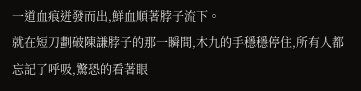一道血痕迸發而出,鮮血順著脖子流下。
就在短刀劃破陳謙脖子的那一瞬間,木九的手穩穩停住,所有人都忘記了呼吸,驚恐的看著眼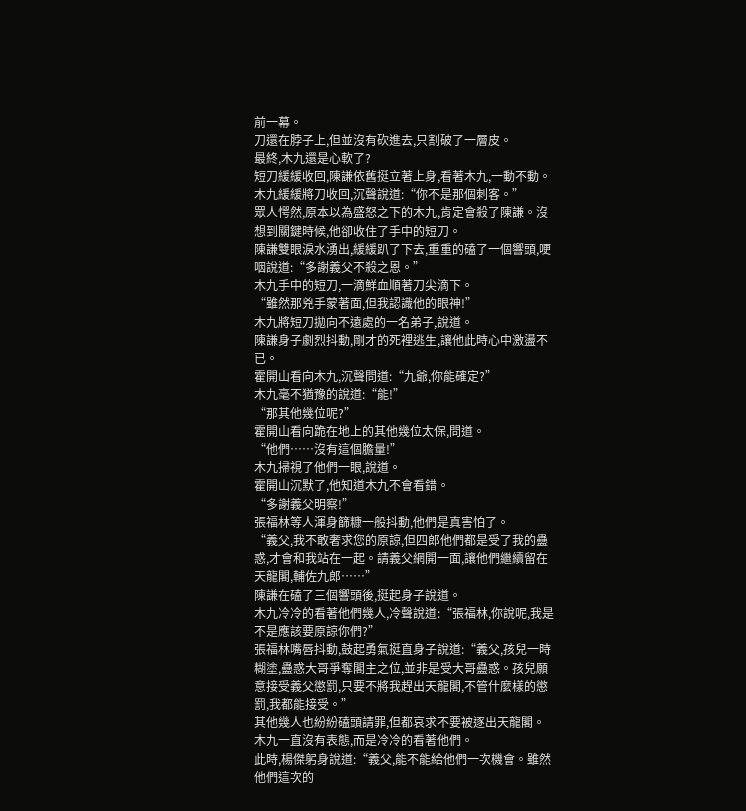前一幕。
刀還在脖子上,但並沒有砍進去,只割破了一層皮。
最終,木九還是心軟了?
短刀緩緩收回,陳謙依舊挺立著上身,看著木九,一動不動。
木九緩緩將刀收回,沉聲說道:“你不是那個刺客。”
眾人愕然,原本以為盛怒之下的木九,肯定會殺了陳謙。沒想到關鍵時候,他卻收住了手中的短刀。
陳謙雙眼淚水湧出,緩緩趴了下去,重重的磕了一個響頭,哽咽說道:“多謝義父不殺之恩。”
木九手中的短刀,一滴鮮血順著刀尖滴下。
“雖然那兇手蒙著面,但我認識他的眼神!”
木九將短刀拋向不遠處的一名弟子,說道。
陳謙身子劇烈抖動,剛才的死裡逃生,讓他此時心中激盪不已。
霍開山看向木九,沉聲問道:“九爺,你能確定?”
木九毫不猶豫的說道:“能!”
“那其他幾位呢?”
霍開山看向跪在地上的其他幾位太保,問道。
“他們……沒有這個膽量!”
木九掃視了他們一眼,說道。
霍開山沉默了,他知道木九不會看錯。
“多謝義父明察!”
張福林等人渾身篩糠一般抖動,他們是真害怕了。
“義父,我不敢奢求您的原諒,但四郎他們都是受了我的蠱惑,才會和我站在一起。請義父網開一面,讓他們繼續留在天龍閣,輔佐九郎……”
陳謙在磕了三個響頭後,挺起身子說道。
木九冷冷的看著他們幾人,冷聲說道:“張福林,你說呢,我是不是應該要原諒你們?”
張福林嘴唇抖動,鼓起勇氣挺直身子說道:“義父,孩兒一時糊塗,蠱惑大哥爭奪閣主之位,並非是受大哥蠱惑。孩兒願意接受義父懲罰,只要不將我趕出天龍閣,不管什麼樣的懲罰,我都能接受。”
其他幾人也紛紛磕頭請罪,但都哀求不要被逐出天龍閣。
木九一直沒有表態,而是冷冷的看著他們。
此時,楊傑躬身說道:“義父,能不能給他們一次機會。雖然他們這次的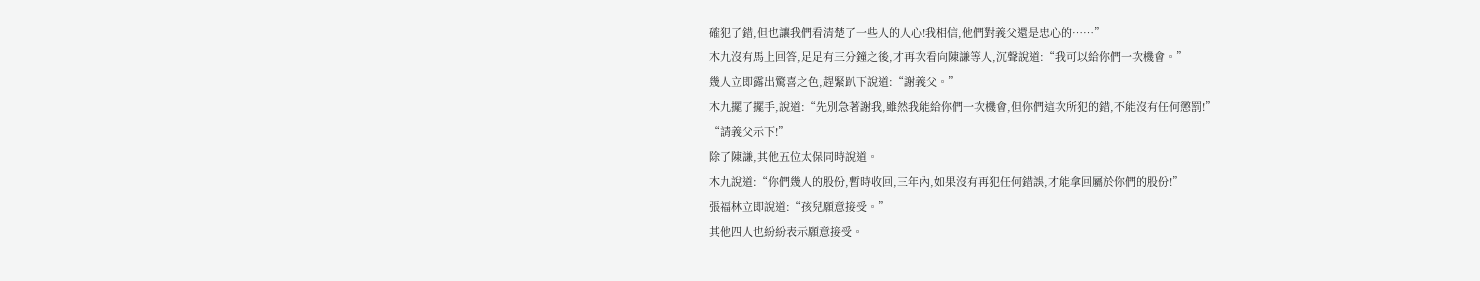確犯了錯,但也讓我們看清楚了一些人的人心!我相信,他們對義父還是忠心的……”
木九沒有馬上回答,足足有三分鐘之後,才再次看向陳謙等人,沉聲說道:“我可以給你們一次機會。”
幾人立即露出驚喜之色,趕緊趴下說道:“謝義父。”
木九擺了擺手,說道:“先別急著謝我,雖然我能給你們一次機會,但你們這次所犯的錯,不能沒有任何懲罰!”
“請義父示下!”
除了陳謙,其他五位太保同時說道。
木九說道:“你們幾人的股份,暫時收回,三年內,如果沒有再犯任何錯誤,才能拿回屬於你們的股份!”
張福林立即說道:“孩兒願意接受。”
其他四人也紛紛表示願意接受。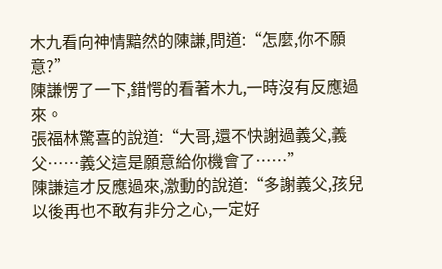木九看向神情黯然的陳謙,問道:“怎麼,你不願意?”
陳謙愣了一下,錯愕的看著木九,一時沒有反應過來。
張福林驚喜的說道:“大哥,還不快謝過義父,義父……義父這是願意給你機會了……”
陳謙這才反應過來,激動的說道:“多謝義父,孩兒以後再也不敢有非分之心,一定好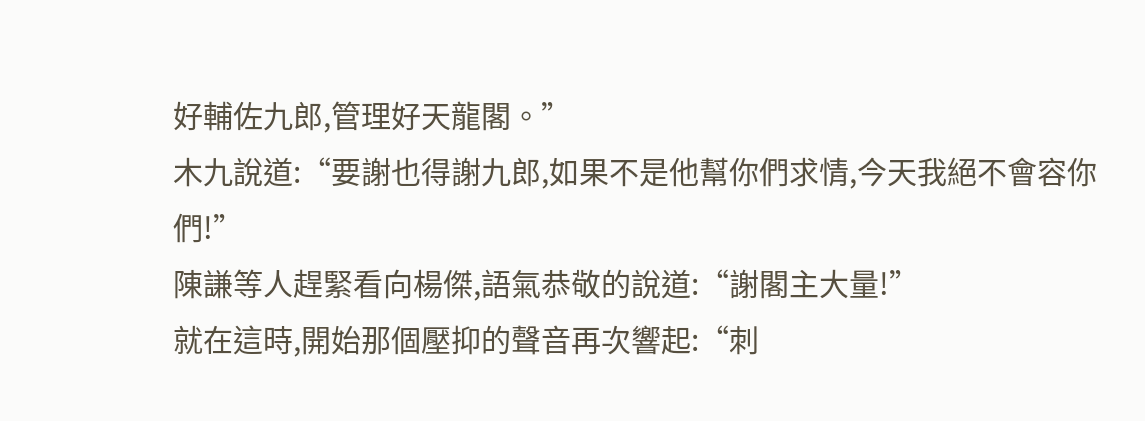好輔佐九郎,管理好天龍閣。”
木九說道:“要謝也得謝九郎,如果不是他幫你們求情,今天我絕不會容你們!”
陳謙等人趕緊看向楊傑,語氣恭敬的說道:“謝閣主大量!”
就在這時,開始那個壓抑的聲音再次響起:“刺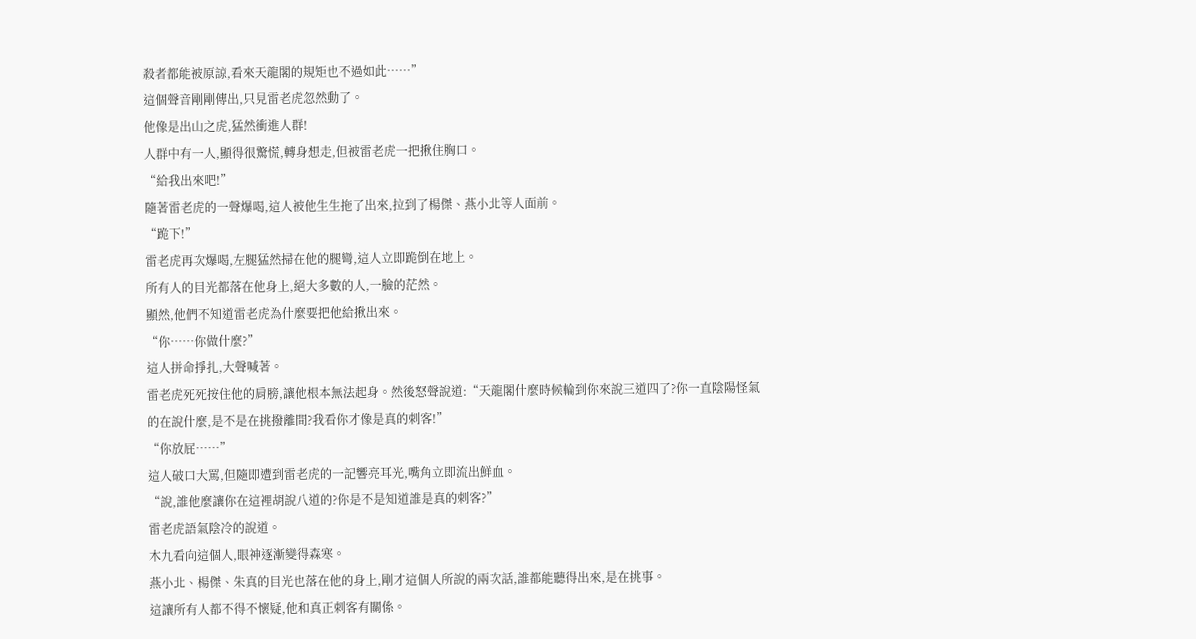殺者都能被原諒,看來天龍閣的規矩也不過如此……”
這個聲音剛剛傳出,只見雷老虎忽然動了。
他像是出山之虎,猛然衝進人群!
人群中有一人,顯得很驚慌,轉身想走,但被雷老虎一把揪住胸口。
“給我出來吧!”
隨著雷老虎的一聲爆喝,這人被他生生拖了出來,拉到了楊傑、燕小北等人面前。
“跪下!”
雷老虎再次爆喝,左腿猛然掃在他的腿彎,這人立即跪倒在地上。
所有人的目光都落在他身上,絕大多數的人,一臉的茫然。
顯然,他們不知道雷老虎為什麼要把他給揪出來。
“你……你做什麼?”
這人拼命掙扎,大聲喊著。
雷老虎死死按住他的肩膀,讓他根本無法起身。然後怒聲說道:“天龍閣什麼時候輪到你來說三道四了?你一直陰陽怪氣的在說什麼,是不是在挑撥離間?我看你才像是真的刺客!”
“你放屁……”
這人破口大罵,但隨即遭到雷老虎的一記響亮耳光,嘴角立即流出鮮血。
“說,誰他麼讓你在這裡胡說八道的?你是不是知道誰是真的刺客?”
雷老虎語氣陰冷的說道。
木九看向這個人,眼神逐漸變得森寒。
燕小北、楊傑、朱真的目光也落在他的身上,剛才這個人所說的兩次話,誰都能聽得出來,是在挑事。
這讓所有人都不得不懷疑,他和真正刺客有關係。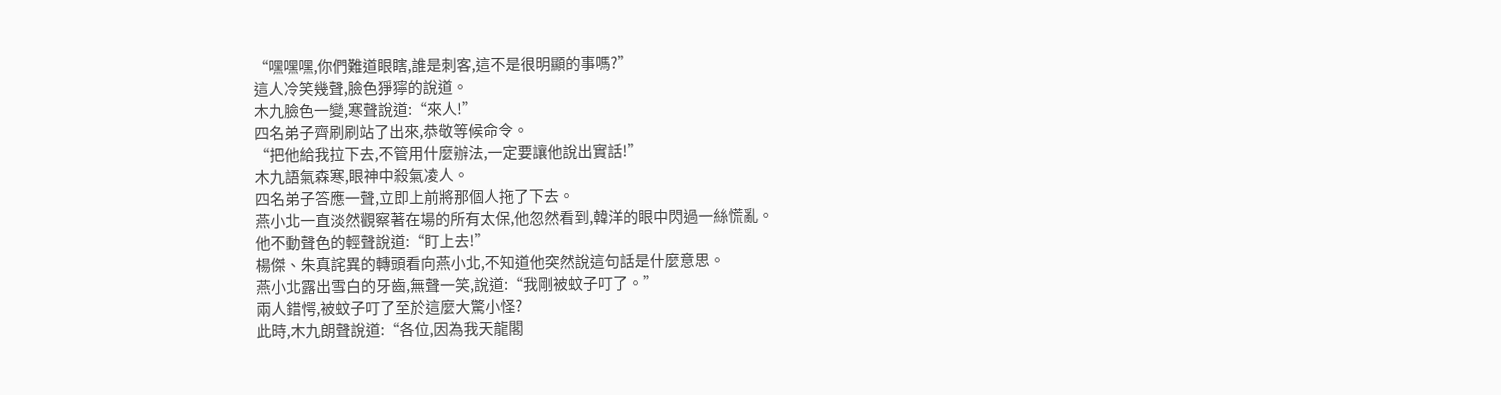“嘿嘿嘿,你們難道眼瞎,誰是刺客,這不是很明顯的事嗎?”
這人冷笑幾聲,臉色猙獰的說道。
木九臉色一變,寒聲說道:“來人!”
四名弟子齊刷刷站了出來,恭敬等候命令。
“把他給我拉下去,不管用什麼辦法,一定要讓他說出實話!”
木九語氣森寒,眼神中殺氣凌人。
四名弟子答應一聲,立即上前將那個人拖了下去。
燕小北一直淡然觀察著在場的所有太保,他忽然看到,韓洋的眼中閃過一絲慌亂。
他不動聲色的輕聲說道:“盯上去!”
楊傑、朱真詫異的轉頭看向燕小北,不知道他突然說這句話是什麼意思。
燕小北露出雪白的牙齒,無聲一笑,說道:“我剛被蚊子叮了。”
兩人錯愕,被蚊子叮了至於這麼大驚小怪?
此時,木九朗聲說道:“各位,因為我天龍閣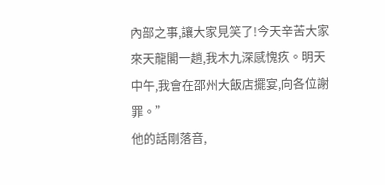內部之事,讓大家見笑了!今天辛苦大家來天龍閣一趟,我木九深感愧疚。明天中午,我會在邵州大飯店擺宴,向各位謝罪。”
他的話剛落音,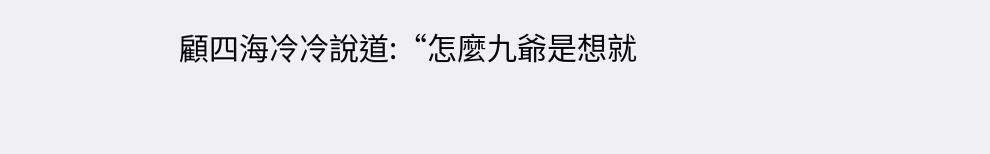顧四海冷冷說道:“怎麼九爺是想就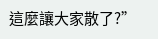這麼讓大家散了?”